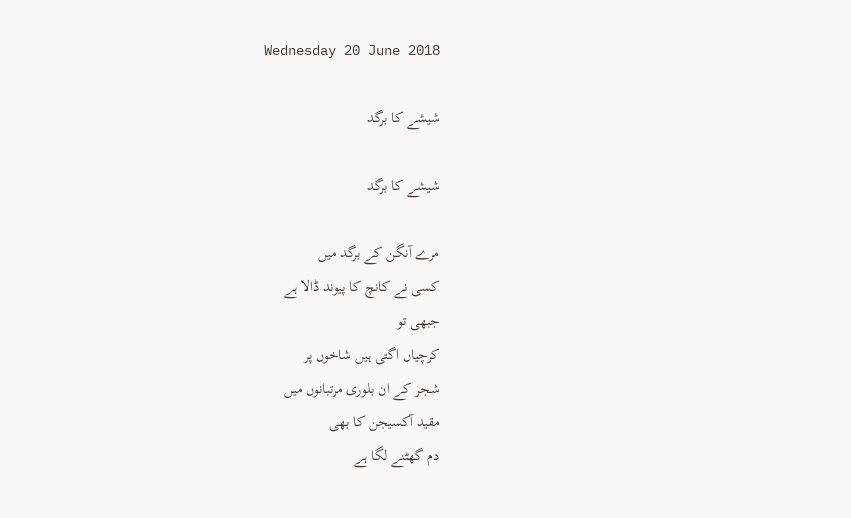Wednesday 20 June 2018

شیشے کا برگد

شیشے کا برگد

مرے آنگن کے برگد میں
کسی نے کانچ کا پیوند ڈالا ہے
جبھی تو
کرچیاں اگتی ہیں شاخوں پر
شجر کے ان بلوری مرتبانوں میں
مقید آکسیجن کا بھی
دم گھٹنے لگا ہے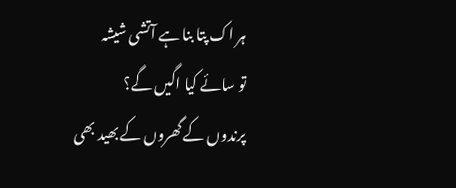ہر اک پتا بنا ہے آتشی شیشہ
تو سائے کیا اگیں گے؟
پرندوں کے گھروں کے بھید بھی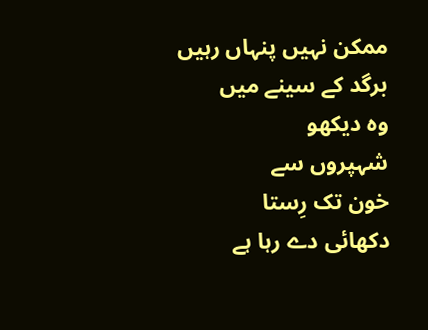ممکن نہیں پنہاں رہیں
برگد کے سینے میں
وہ دیکھو
شہپروں سے
خون تک رِستا
دکھائی دے رہا ہے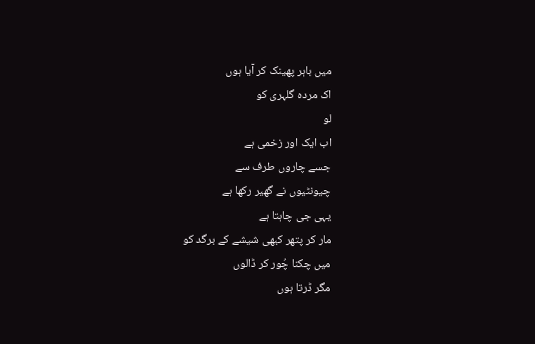میں باہر پھینک کر آیا ہوں
اک مردہ گلہری کو
لو
اب ایک اور زخمی ہے
جسے چاروں طرف سے
چیونٹیوں نے گھیر رکھا ہے
یہی جی چاہتا ہے
مار کر پتھر کبھی شیشے کے برگد کو
میں چکنا چُور کر ڈالوں
مگر ڈرتا ہوں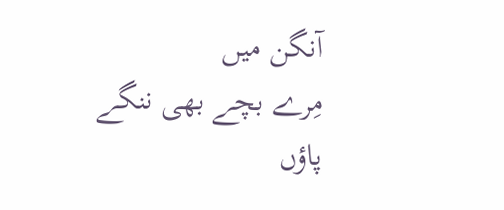آنگن میں
مِرے بچے بھی ننگے پاؤں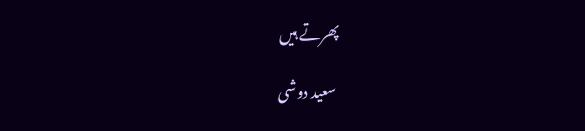پھرتے ہیں

 سعید دوشی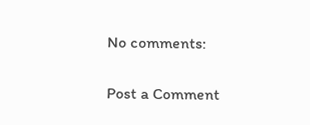No comments:

Post a Comment